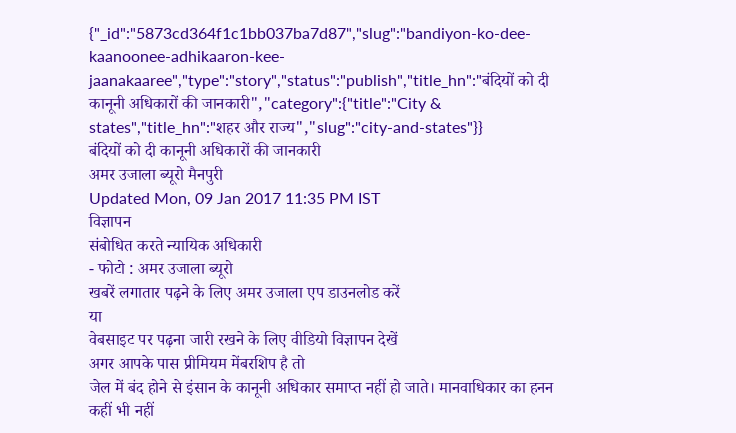{"_id":"5873cd364f1c1bb037ba7d87","slug":"bandiyon-ko-dee-kaanoonee-adhikaaron-kee-jaanakaaree","type":"story","status":"publish","title_hn":"बंदियों को दी कानूनी अधिकारों की जानकारी","category":{"title":"City & states","title_hn":"शहर और राज्य","slug":"city-and-states"}}
बंदियों को दी कानूनी अधिकारों की जानकारी
अमर उजाला ब्यूरो मैनपुरी
Updated Mon, 09 Jan 2017 11:35 PM IST
विज्ञापन
संबोधित करते न्यायिक अधिकारी
- फोटो : अमर उजाला ब्यूरो
खबरें लगातार पढ़ने के लिए अमर उजाला एप डाउनलोड करें
या
वेबसाइट पर पढ़ना जारी रखने के लिए वीडियो विज्ञापन देखें
अगर आपके पास प्रीमियम मेंबरशिप है तो
जेल में बंद होने से इंसान के कानूनी अधिकार समाप्त नहीं हो जाते। मानवाधिकार का हनन कहीं भी नहीं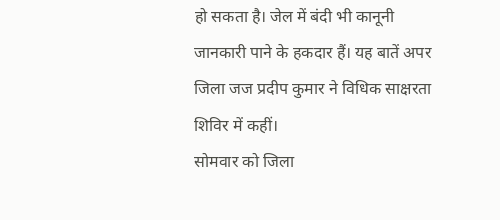हो सकता है। जेल में बंदी भी कानूनी जानकारी पाने के हकदार हैं। यह बातें अपर जिला जज प्रदीप कुमार ने विधिक साक्षरता शिविर में कहीं।
सोमवार को जिला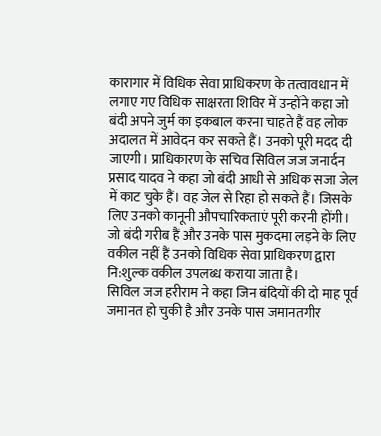कारागार में विधिक सेवा प्राधिकरण के तत्वावधान में लगाए गए विधिक साक्षरता शिविर में उन्होंने कहा जो बंदी अपने जुर्म का इकबाल करना चाहते हैं वह लोक अदालत में आवेदन कर सकते हैं। उनको पूरी मदद दी जाएगी। प्राधिकारण के सचिव सिविल जज जनार्दन प्रसाद यादव ने कहा जो बंदी आधी से अधिक सजा जेल में काट चुके हैं। वह जेल से रिहा हो सकते हैं। जिसके लिए उनको कानूनी औपचारिकताएं पूरी करनी होंगी। जो बंदी गरीब हैं और उनके पास मुकदमा लड़ने के लिए वकील नहीं हैं उनको विधिक सेवा प्राधिकरण द्वारा नि:शुल्क वकील उपलब्ध कराया जाता है।
सिविल जज हरीराम ने कहा जिन बंदियों की दो माह पूर्व जमानत हो चुकी है और उनके पास जमानतगीर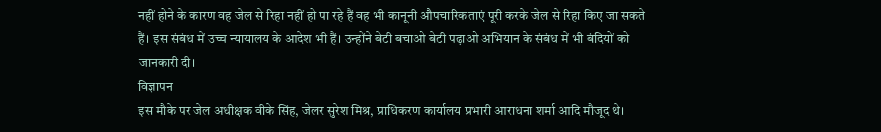नहीं होने के कारण वह जेल से रिहा नहीं हो पा रहे हैं वह भी कानूनी औपचारिकताएं पूरी करके जेल से रिहा किए जा सकते हैं। इस संबंध में उच्च न्यायालय के आदेश भी हैं। उन्होंने बेटी बचाओ बेटी पढ़ाओ अभियान के संबंध में भी बंदियों को जानकारी दी।
विज्ञापन
इस मौके पर जेल अधीक्षक वीके सिंह, जेलर सुरेश मिश्र, प्राधिकरण कार्यालय प्रभारी आराधना शर्मा आदि मौजूद थे।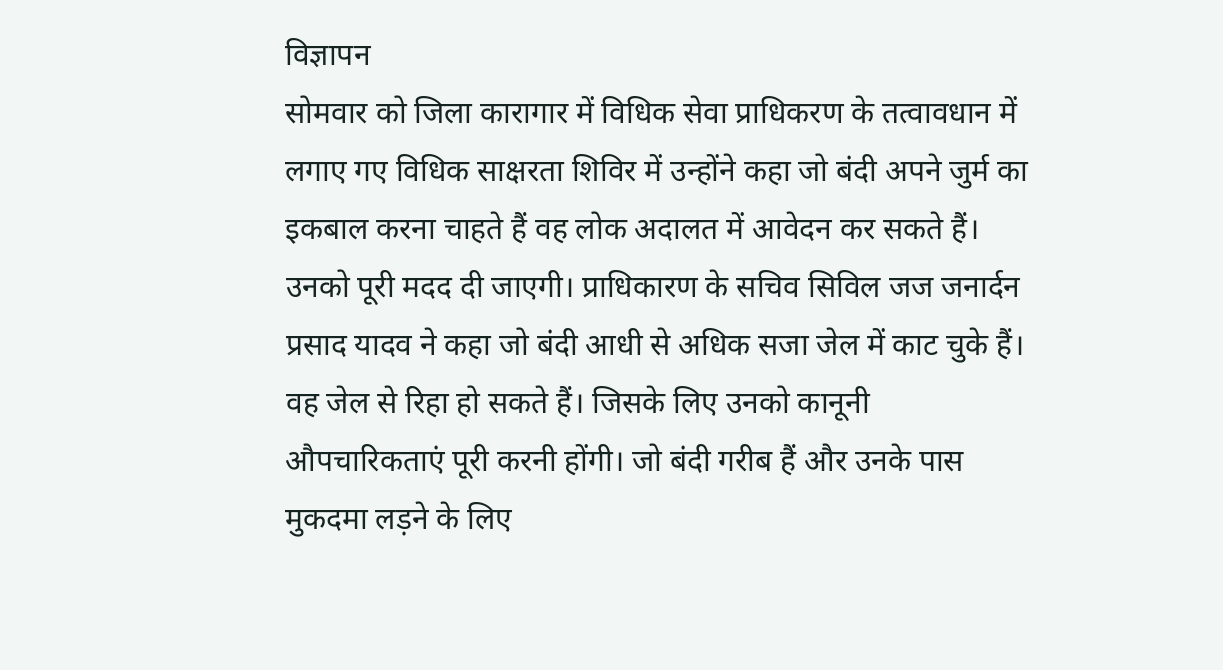विज्ञापन
सोमवार को जिला कारागार में विधिक सेवा प्राधिकरण के तत्वावधान में लगाए गए विधिक साक्षरता शिविर में उन्होंने कहा जो बंदी अपने जुर्म का इकबाल करना चाहते हैं वह लोक अदालत में आवेदन कर सकते हैं। उनको पूरी मदद दी जाएगी। प्राधिकारण के सचिव सिविल जज जनार्दन प्रसाद यादव ने कहा जो बंदी आधी से अधिक सजा जेल में काट चुके हैं। वह जेल से रिहा हो सकते हैं। जिसके लिए उनको कानूनी औपचारिकताएं पूरी करनी होंगी। जो बंदी गरीब हैं और उनके पास मुकदमा लड़ने के लिए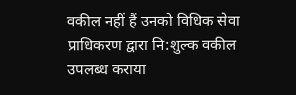वकील नहीं हैं उनको विधिक सेवा प्राधिकरण द्वारा नि:शुल्क वकील उपलब्ध कराया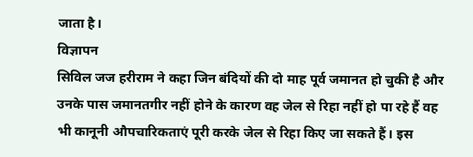जाता है।
विज्ञापन
सिविल जज हरीराम ने कहा जिन बंदियों की दो माह पूर्व जमानत हो चुकी है और उनके पास जमानतगीर नहीं होने के कारण वह जेल से रिहा नहीं हो पा रहे हैं वह भी कानूनी औपचारिकताएं पूरी करके जेल से रिहा किए जा सकते हैं। इस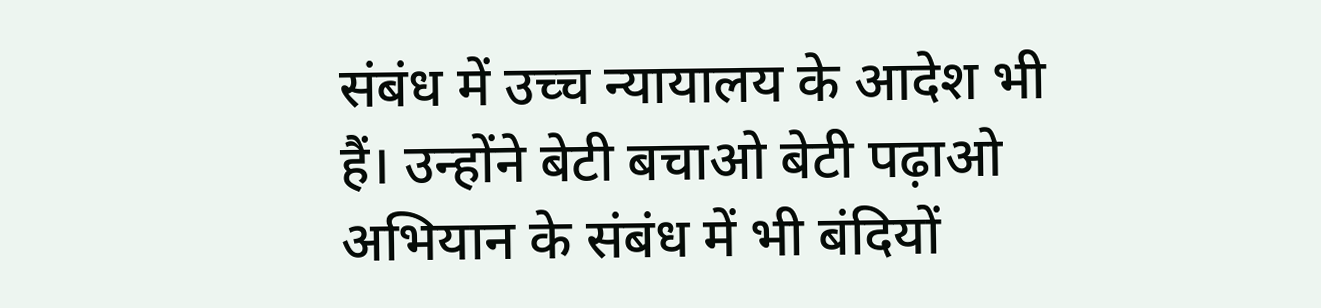संबंध में उच्च न्यायालय के आदेश भी हैं। उन्होंने बेटी बचाओ बेटी पढ़ाओ अभियान के संबंध में भी बंदियों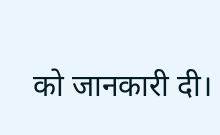को जानकारी दी।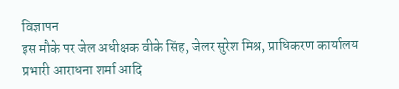विज्ञापन
इस मौके पर जेल अधीक्षक वीके सिंह, जेलर सुरेश मिश्र, प्राधिकरण कार्यालय प्रभारी आराधना शर्मा आदि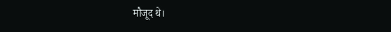मौजूद थे।